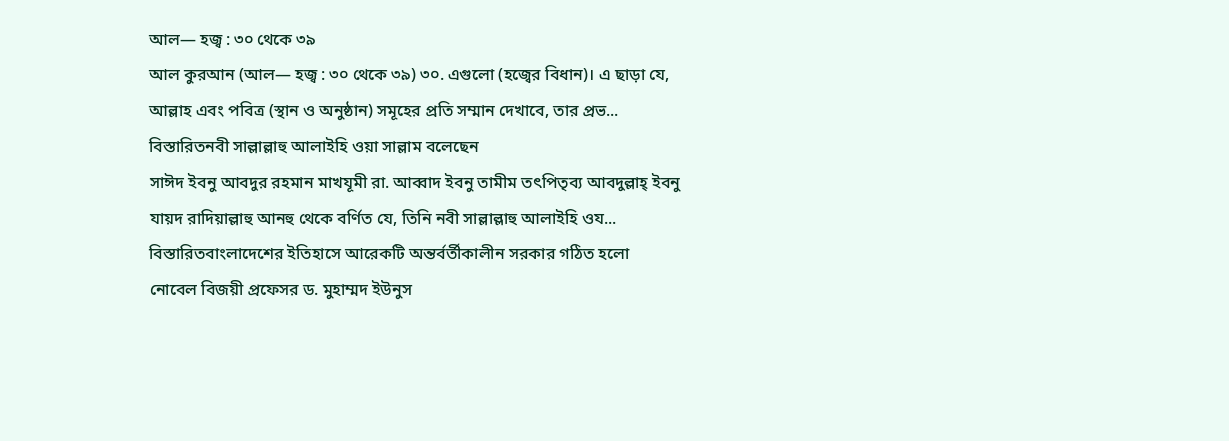আল— হজ্ব : ৩০ থেকে ৩৯
আল কুরআন (আল— হজ্ব : ৩০ থেকে ৩৯) ৩০. এগুলো (হজ্বের বিধান)। এ ছাড়া যে, আল্লাহ এবং পবিত্র (স্থান ও অনুষ্ঠান) সমূহের প্রতি সম্মান দেখাবে, তার প্রভ...
বিস্তারিতনবী সাল্লাল্লাহু আলাইহি ওয়া সাল্লাম বলেছেন
সাঈদ ইবনু আবদুর রহমান মাখযূমী রা. আব্বাদ ইবনু তামীম তৎপিতৃব্য আবদুল্লাহ্ ইবনু যায়দ রাদিয়াল্লাহু আনহু থেকে বর্ণিত যে, তিনি নবী সাল্লাল্লাহু আলাইহি ওয...
বিস্তারিতবাংলাদেশের ইতিহাসে আরেকটি অন্তর্বর্তীকালীন সরকার গঠিত হলো
নোবেল বিজয়ী প্রফেসর ড. মুহাম্মদ ইউনুস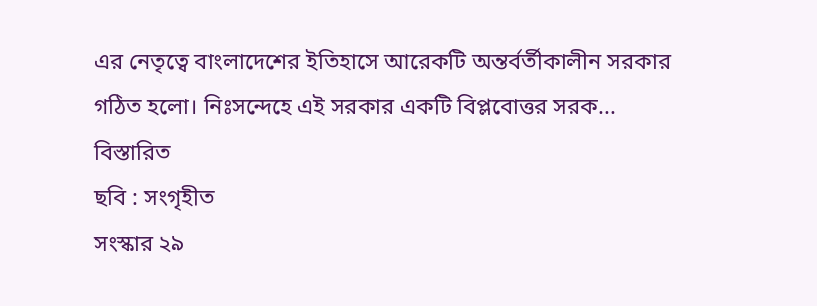এর নেতৃত্বে বাংলাদেশের ইতিহাসে আরেকটি অন্তর্বর্তীকালীন সরকার গঠিত হলো। নিঃসন্দেহে এই সরকার একটি বিপ্লবোত্তর সরক...
বিস্তারিত
ছবি : সংগৃহীত
সংস্কার ২৯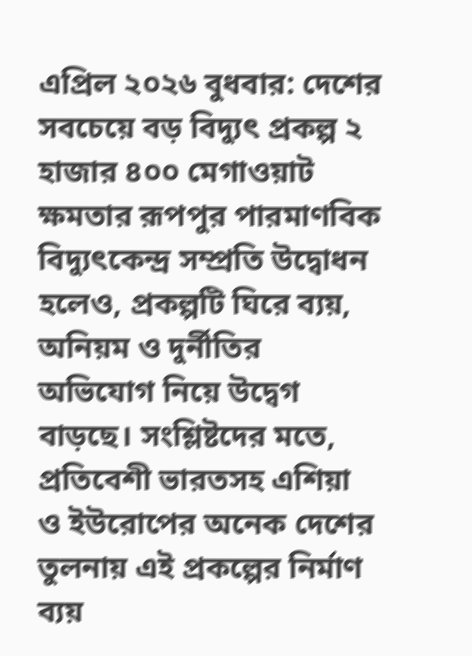এপ্রিল ২০২৬ বুধবার: দেশের সবচেয়ে বড় বিদ্যুৎ প্রকল্প ২ হাজার ৪০০ মেগাওয়াট ক্ষমতার রূপপুর পারমাণবিক বিদ্যুৎকেন্দ্র সম্প্রতি উদ্বোধন হলেও, প্রকল্পটি ঘিরে ব্যয়, অনিয়ম ও দুর্নীতির অভিযোগ নিয়ে উদ্বেগ বাড়ছে। সংশ্লিষ্টদের মতে, প্রতিবেশী ভারতসহ এশিয়া ও ইউরোপের অনেক দেশের তুলনায় এই প্রকল্পের নির্মাণ ব্যয়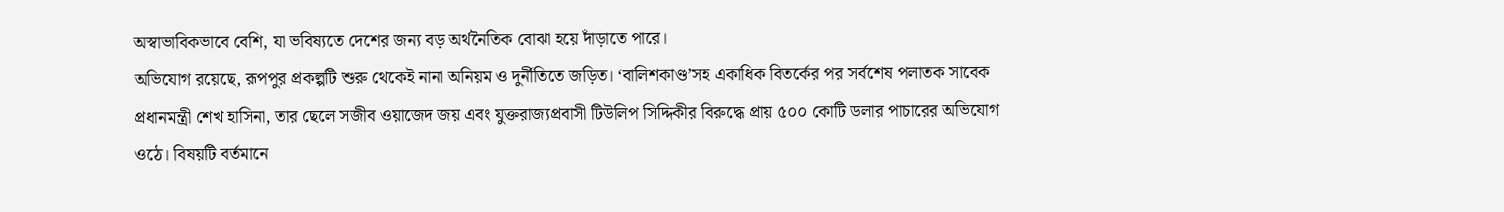অস্বাভাবিকভাবে বেশি, যা ভবিষ্যতে দেশের জন্য বড় অর্থনৈতিক বোঝা হয়ে দাঁড়াতে পারে।
অভিযোগ রয়েছে, রূপপুর প্রকল্পটি শুরু থেকেই নানা অনিয়ম ও দুর্নীতিতে জড়িত। ‘বালিশকাণ্ড’সহ একাধিক বিতর্কের পর সর্বশেষ পলাতক সাবেক প্রধানমন্ত্রী শেখ হাসিনা, তার ছেলে সজীব ওয়াজেদ জয় এবং যুক্তরাজ্যপ্রবাসী টিউলিপ সিদ্দিকীর বিরুদ্ধে প্রায় ৫০০ কোটি ডলার পাচারের অভিযোগ ওঠে। বিষয়টি বর্তমানে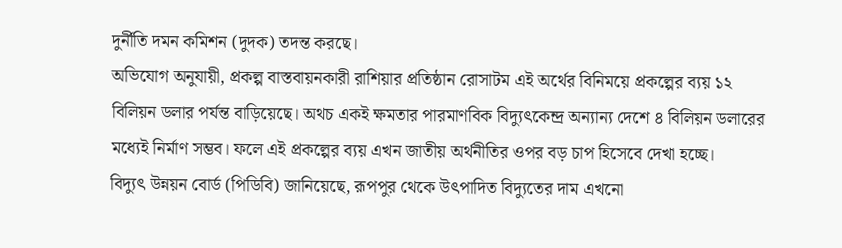দুর্নীতি দমন কমিশন (দুদক) তদন্ত করছে।
অভিযোগ অনুযায়ী, প্রকল্প বাস্তবায়নকারী রাশিয়ার প্রতিষ্ঠান রোসাটম এই অর্থের বিনিময়ে প্রকল্পের ব্যয় ১২ বিলিয়ন ডলার পর্যন্ত বাড়িয়েছে। অথচ একই ক্ষমতার পারমাণবিক বিদ্যুৎকেন্দ্র অন্যান্য দেশে ৪ বিলিয়ন ডলারের মধ্যেই নির্মাণ সম্ভব। ফলে এই প্রকল্পের ব্যয় এখন জাতীয় অর্থনীতির ওপর বড় চাপ হিসেবে দেখা হচ্ছে।
বিদ্যুৎ উন্নয়ন বোর্ড (পিডিবি) জানিয়েছে, রূপপুর থেকে উৎপাদিত বিদ্যুতের দাম এখনো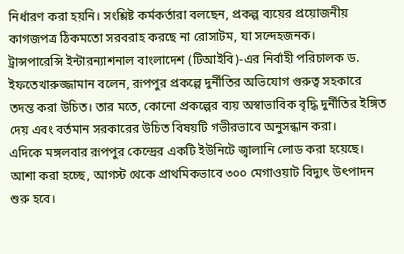নির্ধারণ করা হয়নি। সংশ্লিষ্ট কর্মকর্তারা বলছেন, প্রকল্প ব্যয়ের প্রয়োজনীয় কাগজপত্র ঠিকমতো সরবরাহ করছে না রোসাটম, যা সন্দেহজনক।
ট্রান্সপারেন্সি ইন্টারন্যাশনাল বাংলাদেশ (টিআইবি)-এর নির্বাহী পরিচালক ড. ইফতেখারুজ্জামান বলেন, রূপপুর প্রকল্পে দুর্নীতির অভিযোগ গুরুত্ব সহকারে তদন্ত করা উচিত। তার মতে, কোনো প্রকল্পের ব্যয় অস্বাভাবিক বৃদ্ধি দুর্নীতির ইঙ্গিত দেয় এবং বর্তমান সরকারের উচিত বিষয়টি গভীরভাবে অনুসন্ধান করা।
এদিকে মঙ্গলবার রূপপুর কেন্দ্রের একটি ইউনিটে জ্বালানি লোড করা হয়েছে। আশা করা হচ্ছে, আগস্ট থেকে প্রাথমিকভাবে ৩০০ মেগাওয়াট বিদ্যুৎ উৎপাদন শুরু হবে।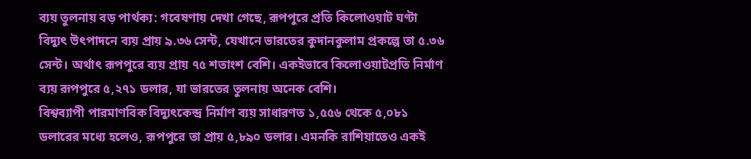ব্যয় তুলনায় বড় পার্থক্য: গবেষণায় দেখা গেছে, রূপপুরে প্রতি কিলোওয়াট ঘণ্টা বিদ্যুৎ উৎপাদনে ব্যয় প্রায় ৯.৩৬ সেন্ট, যেখানে ভারতের কুদানকুলাম প্রকল্পে তা ৫.৩৬ সেন্ট। অর্থাৎ রূপপুরে ব্যয় প্রায় ৭৫ শতাংশ বেশি। একইভাবে কিলোওয়াটপ্রতি নির্মাণ ব্যয় রূপপুরে ৫,২৭১ ডলার, যা ভারতের তুলনায় অনেক বেশি।
বিশ্বব্যাপী পারমাণবিক বিদ্যুৎকেন্দ্র নির্মাণ ব্যয় সাধারণত ১,৫৫৬ থেকে ৫,০৮১ ডলারের মধ্যে হলেও, রূপপুরে তা প্রায় ৫,৮৯০ ডলার। এমনকি রাশিয়াতেও একই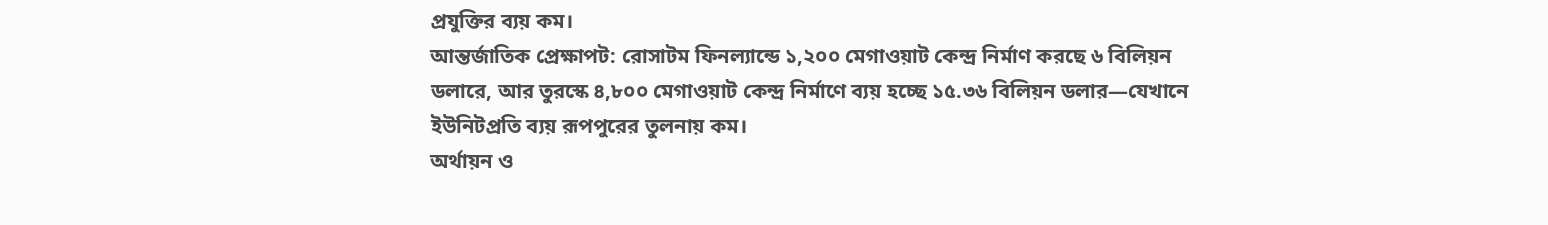প্রযুক্তির ব্যয় কম।
আন্তর্জাতিক প্রেক্ষাপট: রোসাটম ফিনল্যান্ডে ১,২০০ মেগাওয়াট কেন্দ্র নির্মাণ করছে ৬ বিলিয়ন ডলারে, আর তুরস্কে ৪,৮০০ মেগাওয়াট কেন্দ্র নির্মাণে ব্যয় হচ্ছে ১৫.৩৬ বিলিয়ন ডলার—যেখানে ইউনিটপ্রতি ব্যয় রূপপুরের তুলনায় কম।
অর্থায়ন ও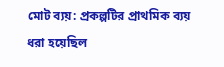মোট ব্যয়: প্রকল্পটির প্রাথমিক ব্যয় ধরা হয়েছিল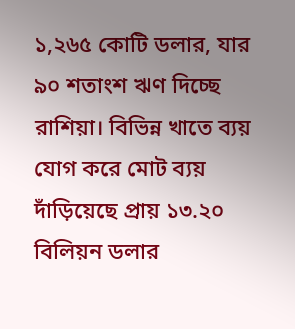১,২৬৫ কোটি ডলার, যার ৯০ শতাংশ ঋণ দিচ্ছে রাশিয়া। বিভিন্ন খাতে ব্যয় যোগ করে মোট ব্যয় দাঁড়িয়েছে প্রায় ১৩.২০ বিলিয়ন ডলার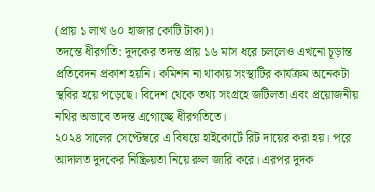(প্রায় ১ লাখ ৬০ হাজার কোটি টাকা)।
তদন্তে ধীরগতি: দুদকের তদন্ত প্রায় ১৬ মাস ধরে চললেও এখনো চূড়ান্ত প্রতিবেদন প্রকাশ হয়নি। কমিশন না থাকায় সংস্থাটির কার্যক্রম অনেকটা স্থবির হয়ে পড়েছে। বিদেশ থেকে তথ্য সংগ্রহে জটিলতা এবং প্রয়োজনীয় নথির অভাবে তদন্ত এগোচ্ছে ধীরগতিতে।
২০২৪ সালের সেপ্টেম্বরে এ বিষয়ে হাইকোর্টে রিট দায়ের করা হয়। পরে আদালত দুদকের নিষ্ক্রিয়তা নিয়ে রুল জারি করে। এরপর দুদক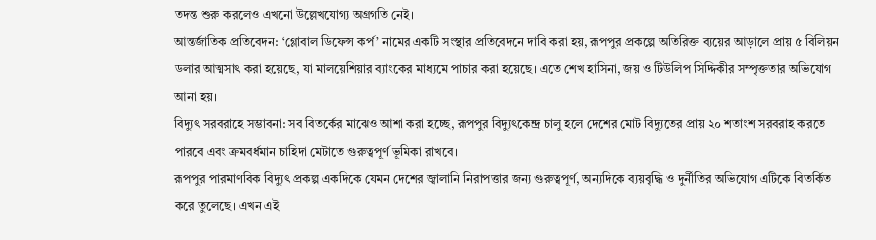তদন্ত শুরু করলেও এখনো উল্লেখযোগ্য অগ্রগতি নেই।
আন্তর্জাতিক প্রতিবেদন: ‘গ্লোবাল ডিফেন্স কর্প’ নামের একটি সংস্থার প্রতিবেদনে দাবি করা হয়, রূপপুর প্রকল্পে অতিরিক্ত ব্যয়ের আড়ালে প্রায় ৫ বিলিয়ন ডলার আত্মসাৎ করা হয়েছে, যা মালয়েশিয়ার ব্যাংকের মাধ্যমে পাচার করা হয়েছে। এতে শেখ হাসিনা, জয় ও টিউলিপ সিদ্দিকীর সম্পৃক্ততার অভিযোগ আনা হয়।
বিদ্যুৎ সরবরাহে সম্ভাবনা: সব বিতর্কের মাঝেও আশা করা হচ্ছে, রূপপুর বিদ্যুৎকেন্দ্র চালু হলে দেশের মোট বিদ্যুতের প্রায় ২০ শতাংশ সরবরাহ করতে পারবে এবং ক্রমবর্ধমান চাহিদা মেটাতে গুরুত্বপূর্ণ ভূমিকা রাখবে।
রূপপুর পারমাণবিক বিদ্যুৎ প্রকল্প একদিকে যেমন দেশের জ্বালানি নিরাপত্তার জন্য গুরুত্বপূর্ণ, অন্যদিকে ব্যয়বৃদ্ধি ও দুর্নীতির অভিযোগ এটিকে বিতর্কিত করে তুলেছে। এখন এই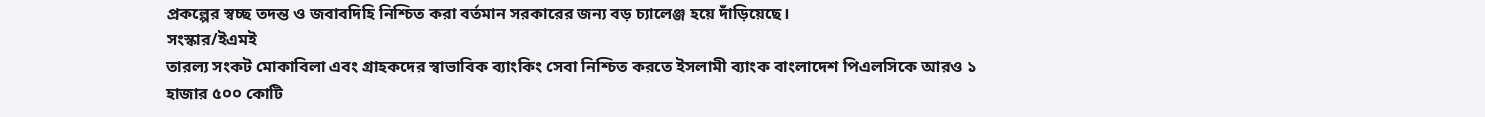প্রকল্পের স্বচ্ছ তদন্ত ও জবাবদিহি নিশ্চিত করা বর্তমান সরকারের জন্য বড় চ্যালেঞ্জ হয়ে দাঁড়িয়েছে।
সংস্কার/ইএমই
তারল্য সংকট মোকাবিলা এবং গ্রাহকদের স্বাভাবিক ব্যাংকিং সেবা নিশ্চিত করতে ইসলামী ব্যাংক বাংলাদেশ পিএলসিকে আরও ১ হাজার ৫০০ কোটি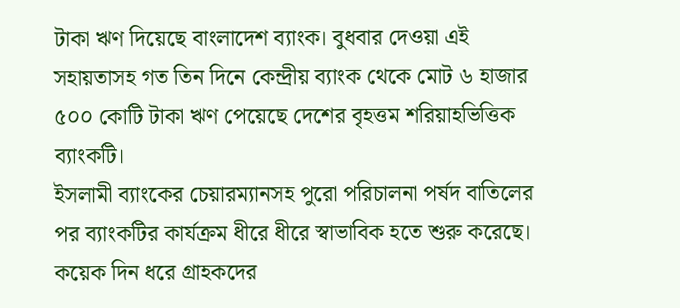টাকা ঋণ দিয়েছে বাংলাদেশ ব্যাংক। বুধবার দেওয়া এই সহায়তাসহ গত তিন দিনে কেন্দ্রীয় ব্যাংক থেকে মোট ৬ হাজার ৫০০ কোটি টাকা ঋণ পেয়েছে দেশের বৃহত্তম শরিয়াহভিত্তিক ব্যাংকটি।
ইসলামী ব্যাংকের চেয়ারম্যানসহ পুরো পরিচালনা পর্ষদ বাতিলের পর ব্যাংকটির কার্যক্রম ধীরে ধীরে স্বাভাবিক হতে শুরু করেছে। কয়েক দিন ধরে গ্রাহকদের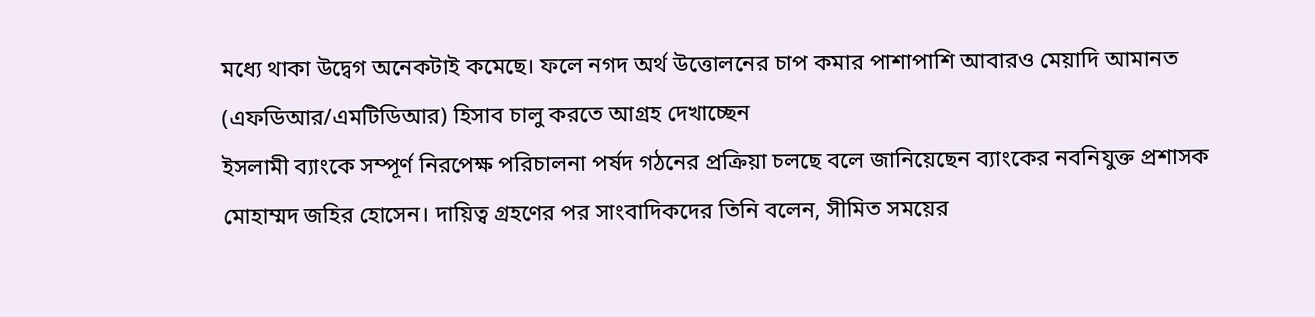মধ্যে থাকা উদ্বেগ অনেকটাই কমেছে। ফলে নগদ অর্থ উত্তোলনের চাপ কমার পাশাপাশি আবারও মেয়াদি আমানত (এফডিআর/এমটিডিআর) হিসাব চালু করতে আগ্রহ দেখাচ্ছেন
ইসলামী ব্যাংকে সম্পূর্ণ নিরপেক্ষ পরিচালনা পর্ষদ গঠনের প্রক্রিয়া চলছে বলে জানিয়েছেন ব্যাংকের নবনিযুক্ত প্রশাসক মোহাম্মদ জহির হোসেন। দায়িত্ব গ্রহণের পর সাংবাদিকদের তিনি বলেন, সীমিত সময়ের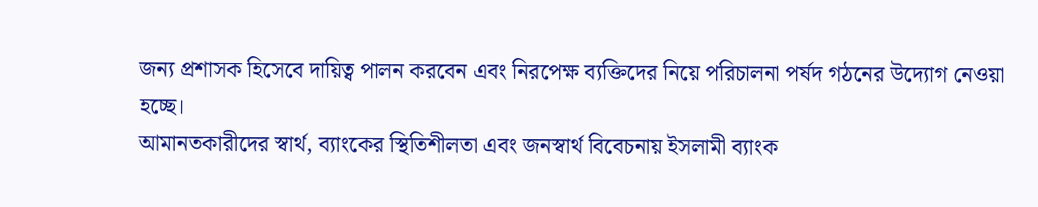জন্য প্রশাসক হিসেবে দায়িত্ব পালন করবেন এবং নিরপেক্ষ ব্যক্তিদের নিয়ে পরিচালনা পর্ষদ গঠনের উদ্যোগ নেওয়া হচ্ছে।
আমানতকারীদের স্বার্থ, ব্যাংকের স্থিতিশীলতা এবং জনস্বার্থ বিবেচনায় ইসলামী ব্যাংক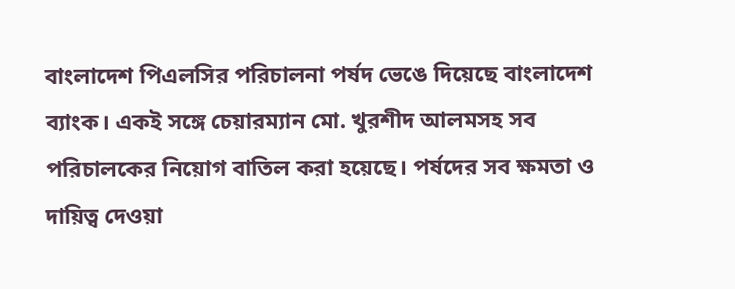বাংলাদেশ পিএলসির পরিচালনা পর্ষদ ভেঙে দিয়েছে বাংলাদেশ ব্যাংক। একই সঙ্গে চেয়ারম্যান মো. খুরশীদ আলমসহ সব পরিচালকের নিয়োগ বাতিল করা হয়েছে। পর্ষদের সব ক্ষমতা ও দায়িত্ব দেওয়া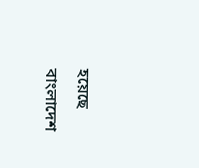হয়েছে বাংলাদেশ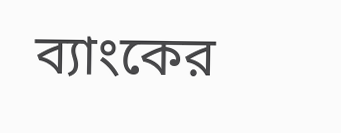ব্যাংকের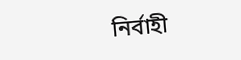নির্বাহী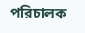পরিচালক